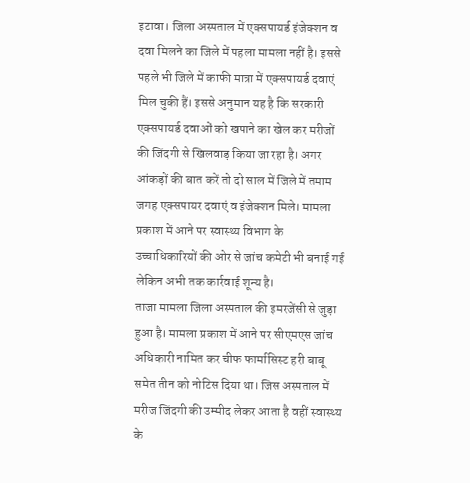इटावा। जिला अस्पताल में एक्सपायर्ड इंजेक्शन व दवा मिलने का जिले में पहला मामला नहीं है। इससे पहले भी जिले में काफी मात्रा में एक्सपायर्ड दवाएं मिल चुकी हैं। इससे अनुमान यह है कि सरकारी एक्सपायर्ड दवाओं को खपाने का खेल कर मरीजों की जिंदगी से खिलवाड़ किया जा रहा है। अगर आंकड़ों की बात करें तो दो साल में जिले में तमाम जगह एक्सपायर दवाएं व इंजेक्शन मिले। मामला प्रकाश में आने पर स्वास्थ्य विभाग के उच्चाधिकारियों की ओर से जांच कमेटी भी बनाई गई लेकिन अभी तक कार्रवाई शून्य है।
ताजा मामला जिला अस्पताल की इमरजेंसी से जुड़ा हुआ है। मामला प्रकाश में आने पर सीएमएस जांच अधिकारी नामित कर चीफ फार्मासिस्ट हरी बाबू समेत तीन को नोटिस दिया था। जिस अस्पताल में मरीज जिंदगी की उम्मीद लेकर आता है वहीं स्वास्थ्य के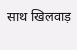साथ खिलवाड़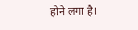होने लगा है।